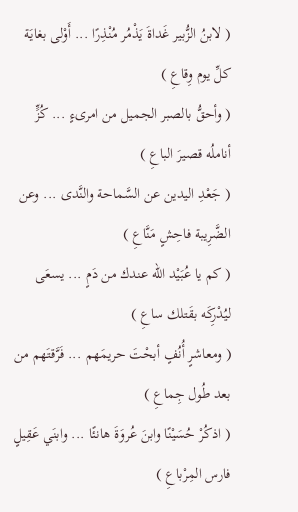( لابنُ الزُّبير غَداةَ يَذْمُر مُنْذِرًا ... أَوْلى بغايَة كلِّ يوم وِقاعِ )
( وأحقُّ بالصبر الجميل من امرىءٍ ... كُزٍّ أناملُه قصيرَ الباعِ )
( جَعْدِ اليدين عن السَّماحة والنَّدى ... وعن الضَّرِيبة فاحِشٍ مَنَّاعِ )
( كم يا عُبَيْد الله عندك من دَمٍ ... يسعَى ليُدْرِكَه بقَتلك ساعِ )
( ومعاشرٍ أُنُفٍ أبحْتَ حريمَهم ... فَرَّقتَهم من بعد طُول جِماعِ )
( اذكُرْ حُسَيْنًا وابنَ عُروَةَ هانئًا ... وابنَي عَقِيلٍ فارس المِرْباعِ )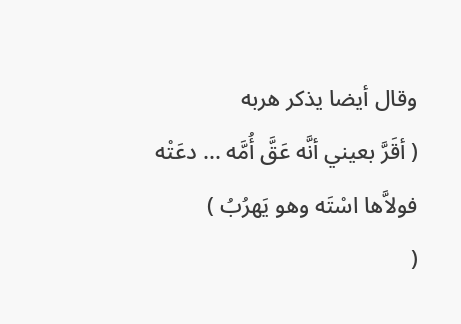وقال أيضا يذكر هربه
( أقَرَّ بعيني أنَّه عَقَّ أُمَّه ... دعَتْه فولاَّها اسْتَه وهو يَهرُبُ )
(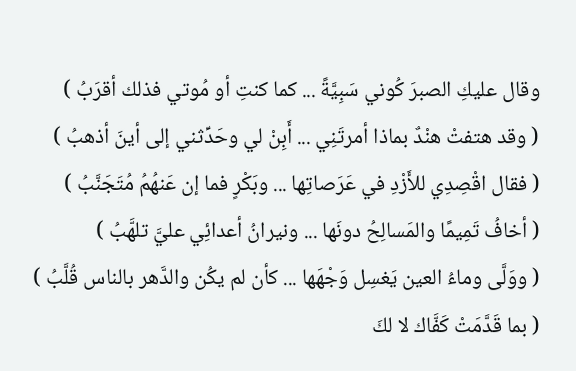وقال عليكِ الصبرَ كُوني سَبِيَّةً ... كما كنتِ أو مُوتي فذلك أقرَبُ )
( وقد هتفتْ هنْدٌ بماذا أمرتَنِي ... أَبِنْ لي وحَدِّثني إلى أينَ أذهبُ )
( فقال اقْصِدِي للأَزْدِ في عَرَصاتِها ... وبَكْرٍ فما إن عَنهُمُ مُتَجَنَّبُ )
( أخافُ تَمِيمًا والمَسالِحُ دونَها ... ونيرانُ أعدائِي عليَّ تلهَّبُ )
( ووَلَّى وماءُ العين يَغسِل وَجْهَها ... كأن لم يكُن والدَّهر بالناس قُلَّبُ )
( بما قَدَّمَتْ كَفَّاك لا لكَ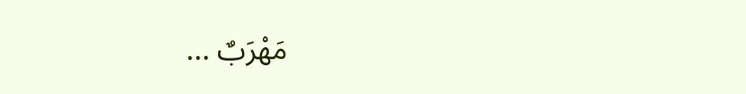مَهْرَبٌ ...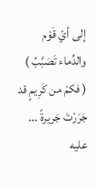إلى أيّ قَوْم والدِّماء تَصَبَّبُ )
( فكمْ من كَرِيمٍ قد جَرَرْتَ جَريرةً ... عليه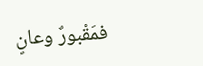فمَقْبورٌ وعانٍ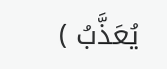يُعَذَّبُ )